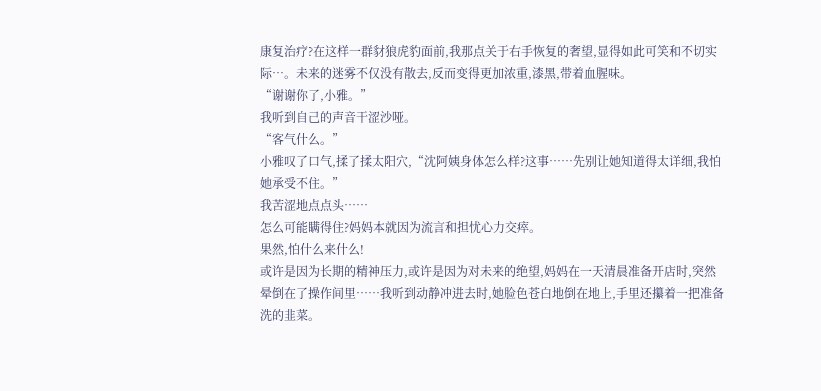康复治疗?在这样一群豺狼虎豹面前,我那点关于右手恢复的奢望,显得如此可笑和不切实际…。未来的迷雾不仅没有散去,反而变得更加浓重,漆黑,带着血腥味。
“谢谢你了,小雅。”
我听到自己的声音干涩沙哑。
“客气什么。”
小雅叹了口气,揉了揉太阳穴,“沈阿姨身体怎么样?这事……先别让她知道得太详细,我怕她承受不住。”
我苦涩地点点头……
怎么可能瞒得住?妈妈本就因为流言和担忧心力交瘁。
果然,怕什么来什么!
或许是因为长期的精神压力,或许是因为对未来的绝望,妈妈在一天清晨准备开店时,突然晕倒在了操作间里……我听到动静冲进去时,她脸色苍白地倒在地上,手里还攥着一把准备洗的韭菜。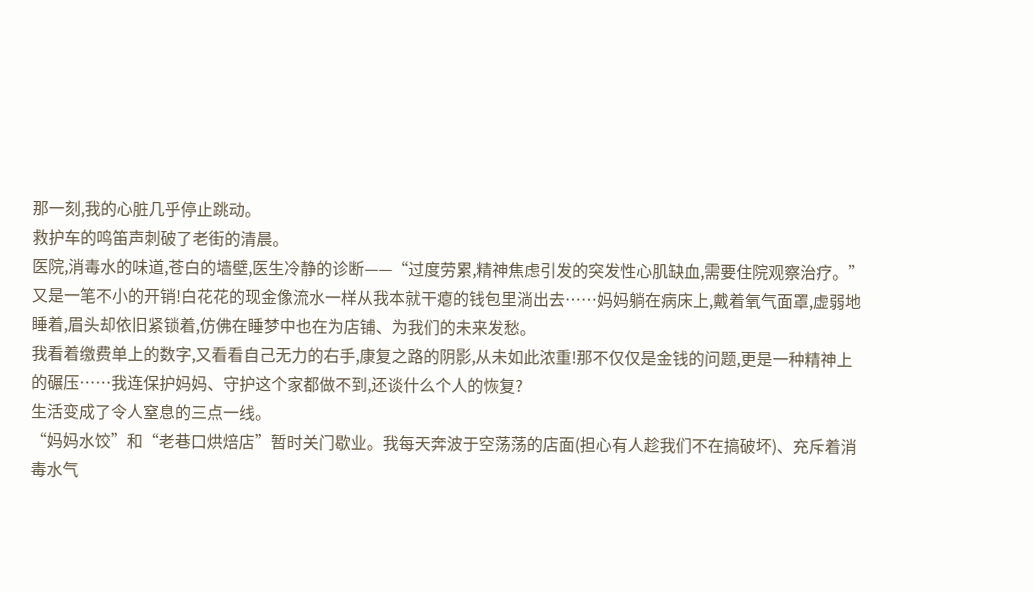那一刻,我的心脏几乎停止跳动。
救护车的鸣笛声刺破了老街的清晨。
医院,消毒水的味道,苍白的墙壁,医生冷静的诊断——“过度劳累,精神焦虑引发的突发性心肌缺血,需要住院观察治疗。”
又是一笔不小的开销!白花花的现金像流水一样从我本就干瘪的钱包里淌出去……妈妈躺在病床上,戴着氧气面罩,虚弱地睡着,眉头却依旧紧锁着,仿佛在睡梦中也在为店铺、为我们的未来发愁。
我看着缴费单上的数字,又看看自己无力的右手,康复之路的阴影,从未如此浓重!那不仅仅是金钱的问题,更是一种精神上的碾压……我连保护妈妈、守护这个家都做不到,还谈什么个人的恢复?
生活变成了令人窒息的三点一线。
“妈妈水饺”和“老巷口烘焙店”暂时关门歇业。我每天奔波于空荡荡的店面(担心有人趁我们不在搞破坏)、充斥着消毒水气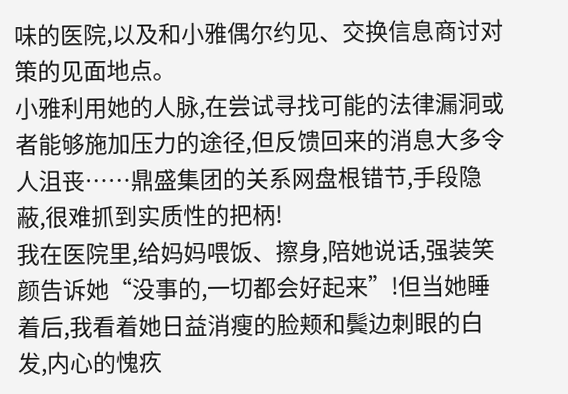味的医院,以及和小雅偶尔约见、交换信息商讨对策的见面地点。
小雅利用她的人脉,在尝试寻找可能的法律漏洞或者能够施加压力的途径,但反馈回来的消息大多令人沮丧……鼎盛集团的关系网盘根错节,手段隐蔽,很难抓到实质性的把柄!
我在医院里,给妈妈喂饭、擦身,陪她说话,强装笑颜告诉她“没事的,一切都会好起来”!但当她睡着后,我看着她日益消瘦的脸颊和鬓边刺眼的白发,内心的愧疚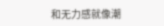和无力感就像潮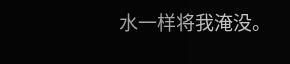水一样将我淹没。